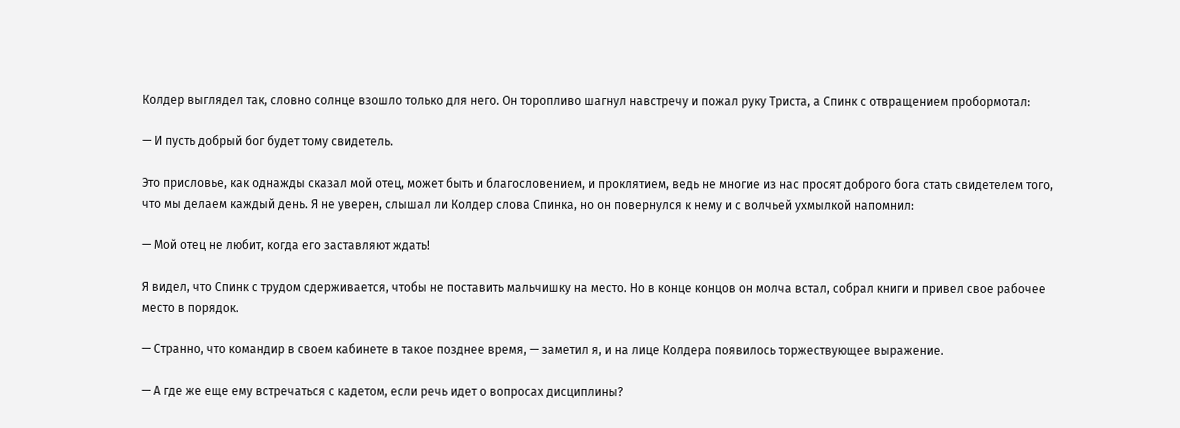Колдер выглядел так, словно солнце взошло только для него. Он торопливо шагнул навстречу и пожал руку Триста, а Спинк с отвращением пробормотал:

— И пусть добрый бог будет тому свидетель.

Это присловье, как однажды сказал мой отец, может быть и благословением, и проклятием, ведь не многие из нас просят доброго бога стать свидетелем того, что мы делаем каждый день. Я не уверен, слышал ли Колдер слова Спинка, но он повернулся к нему и с волчьей ухмылкой напомнил:

— Мой отец не любит, когда его заставляют ждать!

Я видел, что Спинк с трудом сдерживается, чтобы не поставить мальчишку на место. Но в конце концов он молча встал, собрал книги и привел свое рабочее место в порядок.

— Странно, что командир в своем кабинете в такое позднее время, — заметил я, и на лице Колдера появилось торжествующее выражение.

— А где же еще ему встречаться с кадетом, если речь идет о вопросах дисциплины?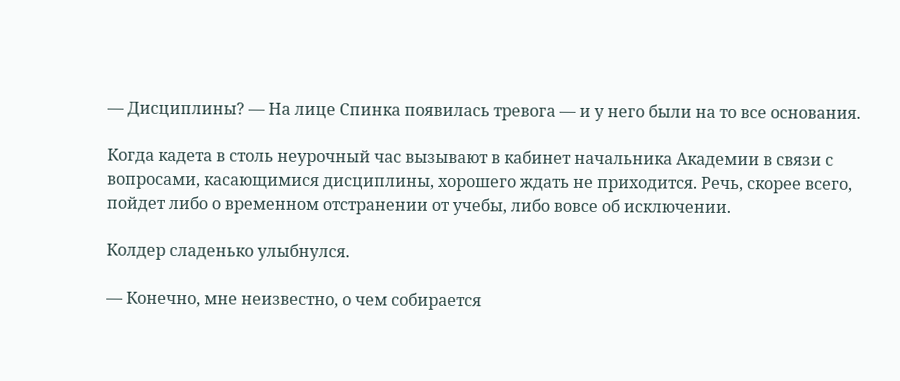— Дисциплины? — На лице Спинка появилась тревога — и у него были на то все основания.

Когда кадета в столь неурочный час вызывают в кабинет начальника Академии в связи с вопросами, касающимися дисциплины, хорошего ждать не приходится. Речь, скорее всего, пойдет либо о временном отстранении от учебы, либо вовсе об исключении.

Колдер сладенько улыбнулся.

— Конечно, мне неизвестно, о чем собирается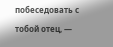побеседовать с тобой отец, —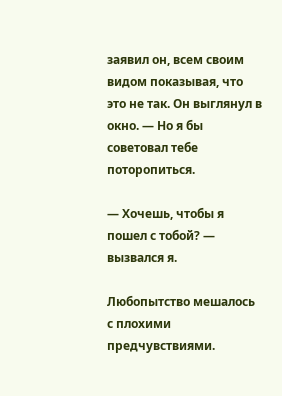заявил он, всем своим видом показывая, что это не так. Он выглянул в окно. — Но я бы советовал тебе поторопиться.

— Хочешь, чтобы я пошел с тобой? — вызвался я.

Любопытство мешалось с плохими предчувствиями.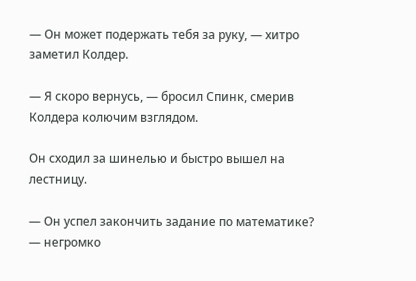— Он может подержать тебя за руку, — хитро заметил Колдер.

— Я скоро вернусь, — бросил Спинк, смерив Колдера колючим взглядом.

Он сходил за шинелью и быстро вышел на лестницу.

— Он успел закончить задание по математике? — негромко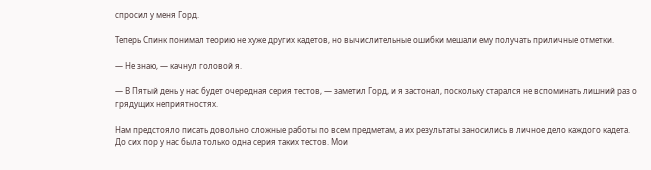спросил у меня Горд.

Теперь Спинк понимал теорию не хуже других кадетов, но вычислительные ошибки мешали ему получать приличные отметки.

— Не знаю, — качнул головой я.

— В Пятый день у нас будет очередная серия тестов, — заметил Горд, и я застонал, поскольку старался не вспоминать лишний раз о грядущих неприятностях.

Нам предстояло писать довольно сложные работы по всем предметам, а их результаты заносились в личное дело каждого кадета. До сих пор у нас была только одна серия таких тестов. Мои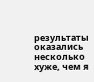результаты оказались несколько хуже, чем я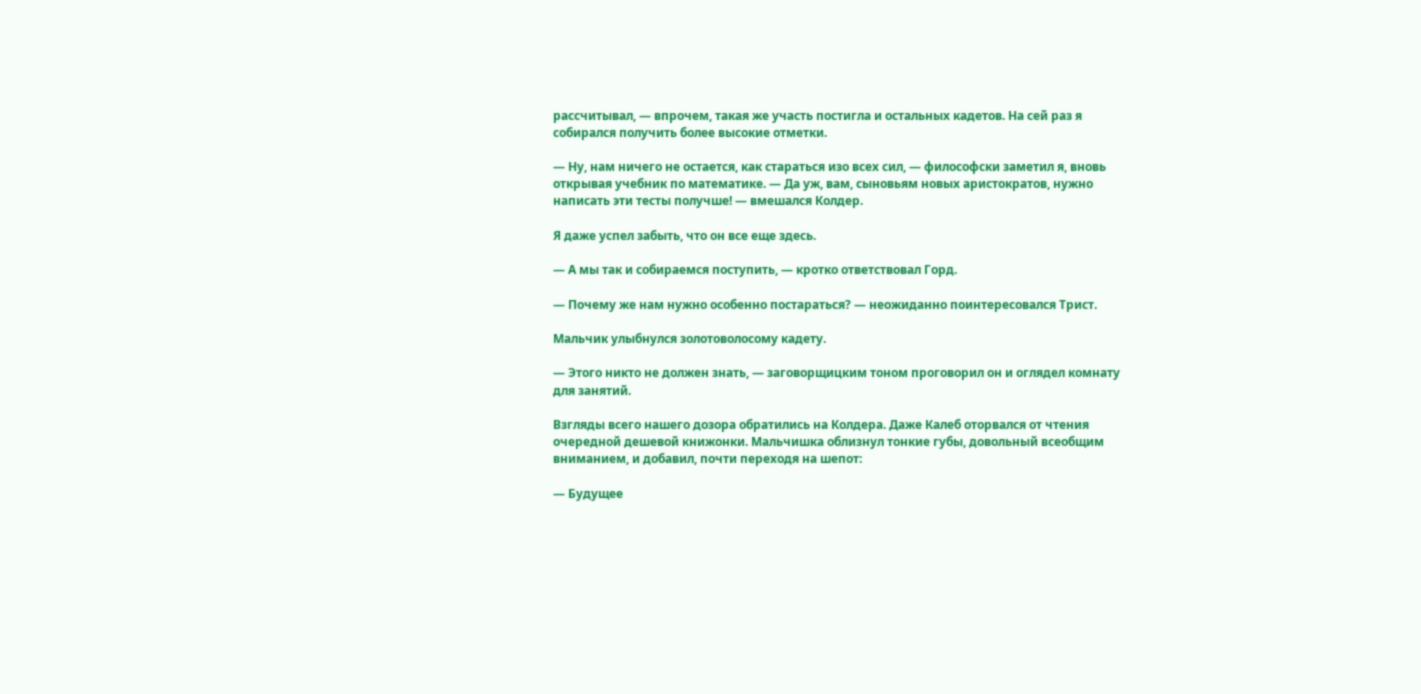рассчитывал, — впрочем, такая же участь постигла и остальных кадетов. На сей раз я собирался получить более высокие отметки.

— Ну, нам ничего не остается, как стараться изо всех сил, — философски заметил я, вновь открывая учебник по математике. — Да уж, вам, сыновьям новых аристократов, нужно написать эти тесты получше! — вмешался Колдер.

Я даже успел забыть, что он все еще здесь.

— А мы так и собираемся поступить, — кротко ответствовал Горд.

— Почему же нам нужно особенно постараться? — неожиданно поинтересовался Трист.

Мальчик улыбнулся золотоволосому кадету.

— Этого никто не должен знать, — заговорщицким тоном проговорил он и оглядел комнату для занятий.

Взгляды всего нашего дозора обратились на Колдера. Даже Калеб оторвался от чтения очередной дешевой книжонки. Мальчишка облизнул тонкие губы, довольный всеобщим вниманием, и добавил, почти переходя на шепот:

— Будущее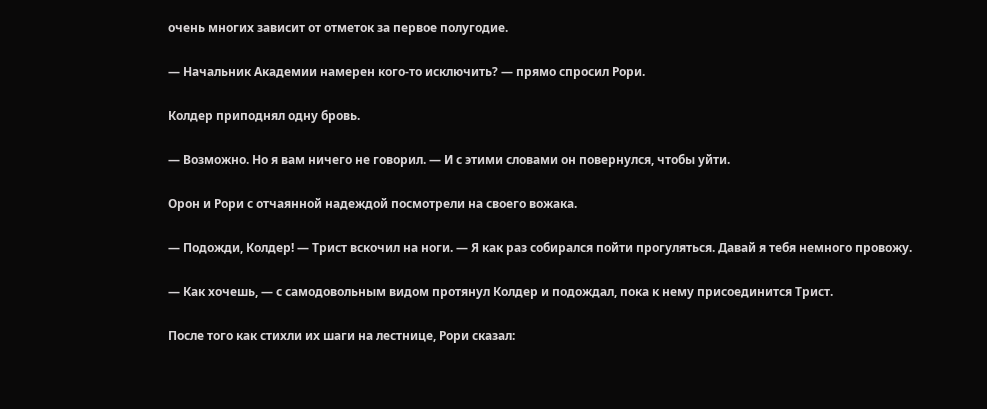очень многих зависит от отметок за первое полугодие.

— Начальник Академии намерен кого-то исключить? — прямо спросил Рори.

Колдер приподнял одну бровь.

— Возможно. Но я вам ничего не говорил. — И с этими словами он повернулся, чтобы уйти.

Орон и Рори с отчаянной надеждой посмотрели на своего вожака.

— Подожди, Колдер! — Трист вскочил на ноги. — Я как раз собирался пойти прогуляться. Давай я тебя немного провожу.

— Как хочешь, — с самодовольным видом протянул Колдер и подождал, пока к нему присоединится Трист.

После того как стихли их шаги на лестнице, Рори сказал: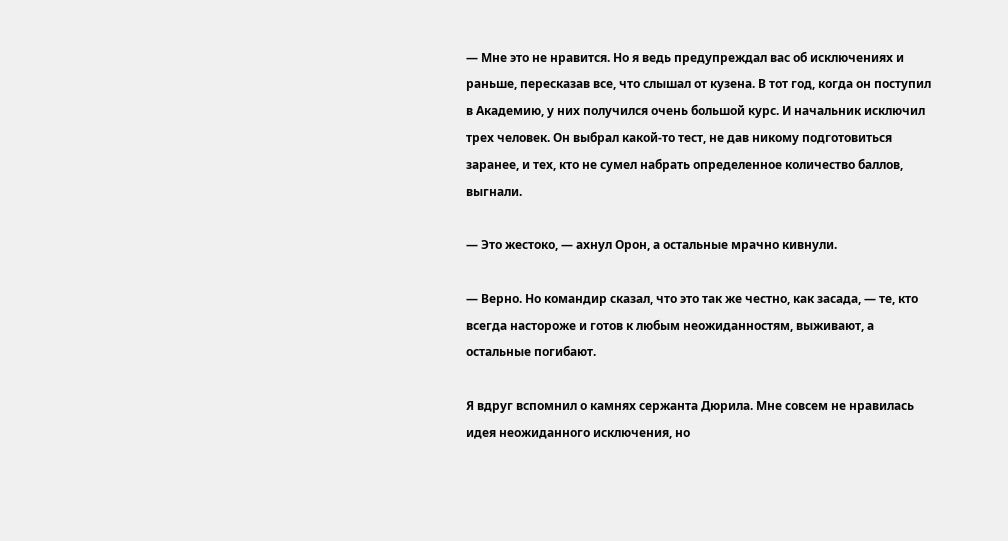— Мне это не нравится. Но я ведь предупреждал вас об исключениях и раньше, пересказав все, что слышал от кузена. В тот год, когда он поступил в Академию, у них получился очень большой курс. И начальник исключил трех человек. Он выбрал какой-то тест, не дав никому подготовиться заранее, и тех, кто не сумел набрать определенное количество баллов, выгнали.

— Это жестоко, — ахнул Орон, а остальные мрачно кивнули.

— Верно. Но командир сказал, что это так же честно, как засада, — те, кто всегда настороже и готов к любым неожиданностям, выживают, а остальные погибают.

Я вдруг вспомнил о камнях сержанта Дюрила. Мне совсем не нравилась идея неожиданного исключения, но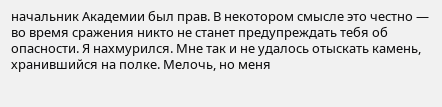начальник Академии был прав. В некотором смысле это честно — во время сражения никто не станет предупреждать тебя об опасности. Я нахмурился. Мне так и не удалось отыскать камень, хранившийся на полке. Мелочь, но меня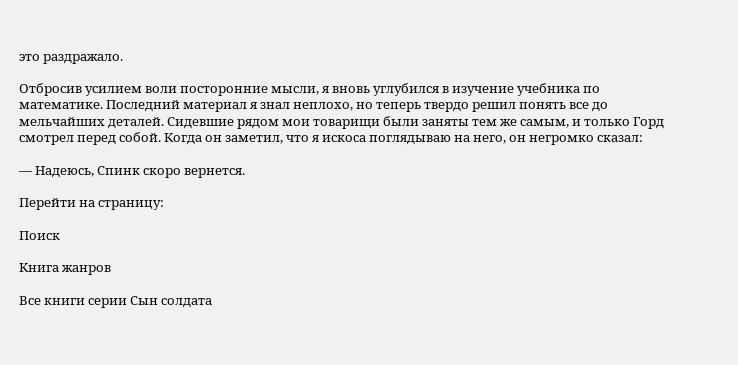это раздражало.

Отбросив усилием воли посторонние мысли, я вновь углубился в изучение учебника по математике. Последний материал я знал неплохо, но теперь твердо решил понять все до мельчайших деталей. Сидевшие рядом мои товарищи были заняты тем же самым, и только Горд смотрел перед собой. Когда он заметил, что я искоса поглядываю на него, он негромко сказал:

— Надеюсь, Спинк скоро вернется.

Перейти на страницу:

Поиск

Книга жанров

Все книги серии Сын солдата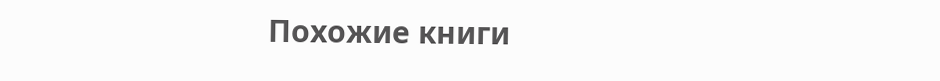Похожие книги